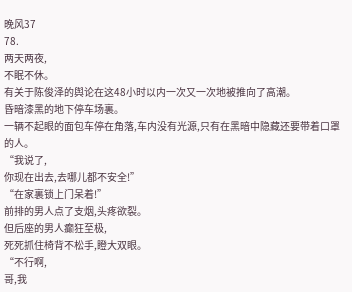晚风37
78.
两天两夜,
不眠不休。
有关于陈俊泽的舆论在这48小时以内一次又一次地被推向了高潮。
昏暗漆黑的地下停车场裏。
一辆不起眼的面包车停在角落,车内没有光源,只有在黑暗中隐藏还要带着口罩的人。
“我说了,
你现在出去,去哪儿都不安全!”
“在家裏锁上门呆着!”
前排的男人点了支烟,头疼欲裂。
但后座的男人癫狂至极,
死死抓住椅背不松手,瞪大双眼。
“不行啊,
哥,我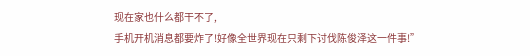现在家也什么都干不了,
手机开机消息都要炸了!好像全世界现在只剩下讨伐陈俊泽这一件事!”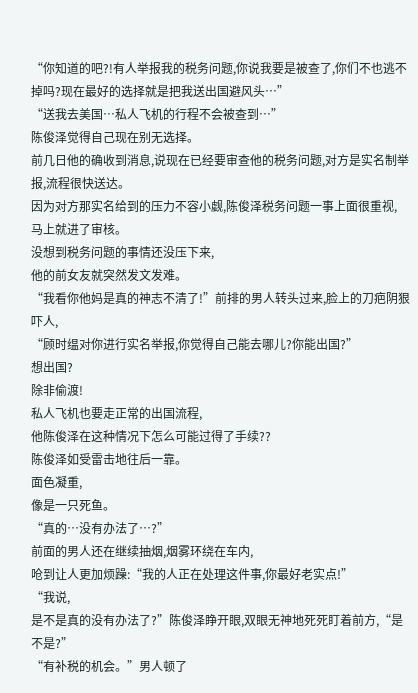“你知道的吧?!有人举报我的税务问题,你说我要是被查了,你们不也逃不掉吗?现在最好的选择就是把我送出国避风头…”
“送我去美国…私人飞机的行程不会被查到…”
陈俊泽觉得自己现在别无选择。
前几日他的确收到消息,说现在已经要审查他的税务问题,对方是实名制举报,流程很快送达。
因为对方那实名给到的压力不容小觑,陈俊泽税务问题一事上面很重视,
马上就进了审核。
没想到税务问题的事情还没压下来,
他的前女友就突然发文发难。
“我看你他妈是真的神志不清了!”前排的男人转头过来,脸上的刀疤阴狠吓人,
“顾时缊对你进行实名举报,你觉得自己能去哪儿?你能出国?”
想出国?
除非偷渡!
私人飞机也要走正常的出国流程,
他陈俊泽在这种情况下怎么可能过得了手续??
陈俊泽如受雷击地往后一靠。
面色凝重,
像是一只死鱼。
“真的…没有办法了…?”
前面的男人还在继续抽烟,烟雾环绕在车内,
呛到让人更加烦躁:“我的人正在处理这件事,你最好老实点!”
“我说,
是不是真的没有办法了?”陈俊泽睁开眼,双眼无神地死死盯着前方,“是不是?”
“有补税的机会。”男人顿了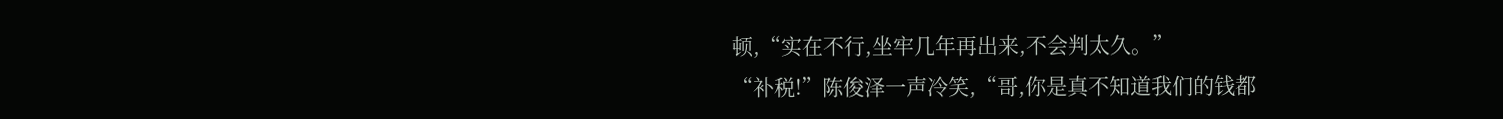顿,“实在不行,坐牢几年再出来,不会判太久。”
“补税!”陈俊泽一声冷笑,“哥,你是真不知道我们的钱都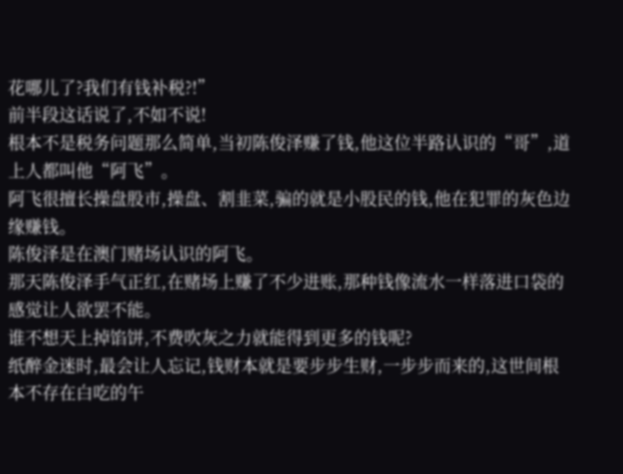花哪儿了?我们有钱补税?!”
前半段这话说了,不如不说!
根本不是税务问题那么简单,当初陈俊泽赚了钱,他这位半路认识的“哥”,道上人都叫他“阿飞”。
阿飞很擅长操盘股市,操盘、割韭菜,骗的就是小股民的钱,他在犯罪的灰色边缘赚钱。
陈俊泽是在澳门赌场认识的阿飞。
那天陈俊泽手气正红,在赌场上赚了不少进账,那种钱像流水一样落进口袋的感觉让人欲罢不能。
谁不想天上掉馅饼,不费吹灰之力就能得到更多的钱呢?
纸醉金迷时,最会让人忘记,钱财本就是要步步生财,一步步而来的,这世间根本不存在白吃的午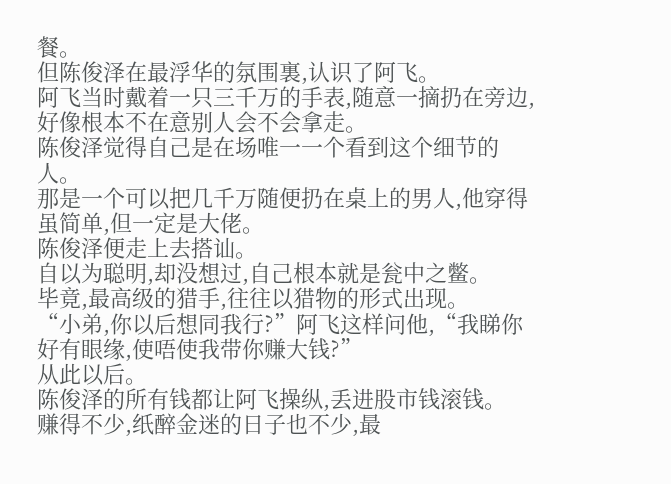餐。
但陈俊泽在最浮华的氛围裏,认识了阿飞。
阿飞当时戴着一只三千万的手表,随意一摘扔在旁边,好像根本不在意别人会不会拿走。
陈俊泽觉得自己是在场唯一一个看到这个细节的人。
那是一个可以把几千万随便扔在桌上的男人,他穿得虽简单,但一定是大佬。
陈俊泽便走上去搭讪。
自以为聪明,却没想过,自己根本就是瓮中之鳖。
毕竟,最高级的猎手,往往以猎物的形式出现。
“小弟,你以后想同我行?”阿飞这样问他,“我睇你好有眼缘,使唔使我带你赚大钱?”
从此以后。
陈俊泽的所有钱都让阿飞操纵,丢进股市钱滚钱。
赚得不少,纸醉金迷的日子也不少,最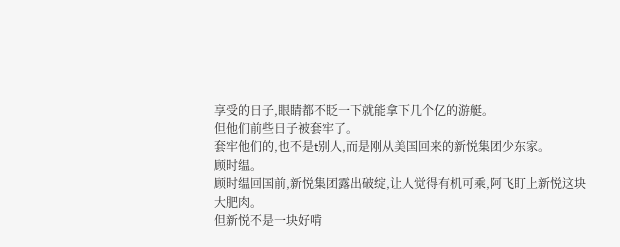享受的日子,眼睛都不眨一下就能拿下几个亿的游艇。
但他们前些日子被套牢了。
套牢他们的,也不是t别人,而是刚从美国回来的新悦集团少东家。
顾时缊。
顾时缊回国前,新悦集团露出破绽,让人觉得有机可乘,阿飞盯上新悦这块大肥肉。
但新悦不是一块好啃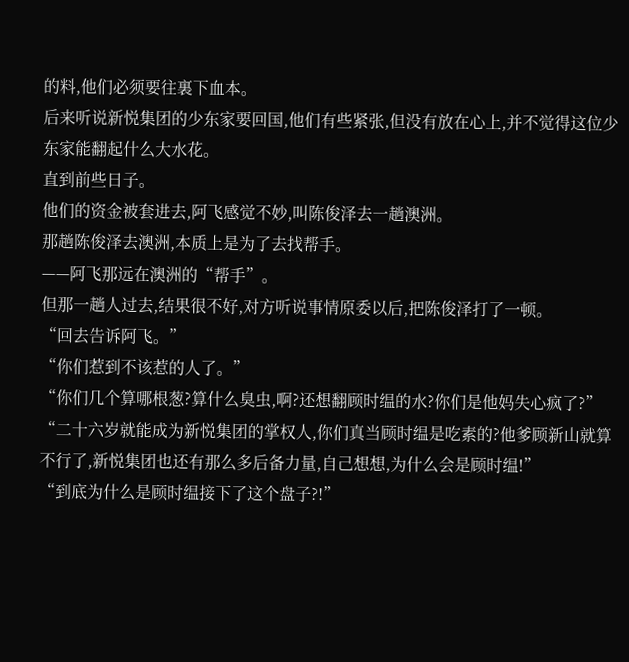的料,他们必须要往裏下血本。
后来听说新悦集团的少东家要回国,他们有些紧张,但没有放在心上,并不觉得这位少东家能翻起什么大水花。
直到前些日子。
他们的资金被套进去,阿飞感觉不妙,叫陈俊泽去一趟澳洲。
那趟陈俊泽去澳洲,本质上是为了去找帮手。
——阿飞那远在澳洲的“帮手”。
但那一趟人过去,结果很不好,对方听说事情原委以后,把陈俊泽打了一顿。
“回去告诉阿飞。”
“你们惹到不该惹的人了。”
“你们几个算哪根葱?算什么臭虫,啊?还想翻顾时缊的水?你们是他妈失心疯了?”
“二十六岁就能成为新悦集团的掌权人,你们真当顾时缊是吃素的?他爹顾新山就算不行了,新悦集团也还有那么多后备力量,自己想想,为什么会是顾时缊!”
“到底为什么是顾时缊接下了这个盘子?!”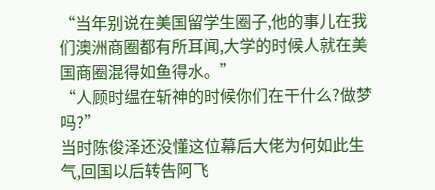“当年别说在美国留学生圈子,他的事儿在我们澳洲商圈都有所耳闻,大学的时候人就在美国商圈混得如鱼得水。”
“人顾时缊在斩神的时候你们在干什么?做梦吗?”
当时陈俊泽还没懂这位幕后大佬为何如此生气,回国以后转告阿飞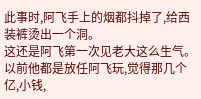此事时,阿飞手上的烟都抖掉了,给西装裤烫出一个洞。
这还是阿飞第一次见老大这么生气。
以前他都是放任阿飞玩,觉得那几个亿,小钱,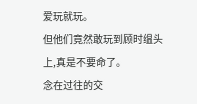爱玩就玩。
但他们竟然敢玩到顾时缊头上,真是不要命了。
念在过往的交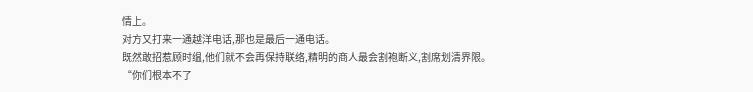情上。
对方又打来一通越洋电话,那也是最后一通电话。
既然敢招惹顾时缊,他们就不会再保持联络,精明的商人最会割袍断义,割席划清界限。
“你们根本不了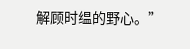解顾时缊的野心。”